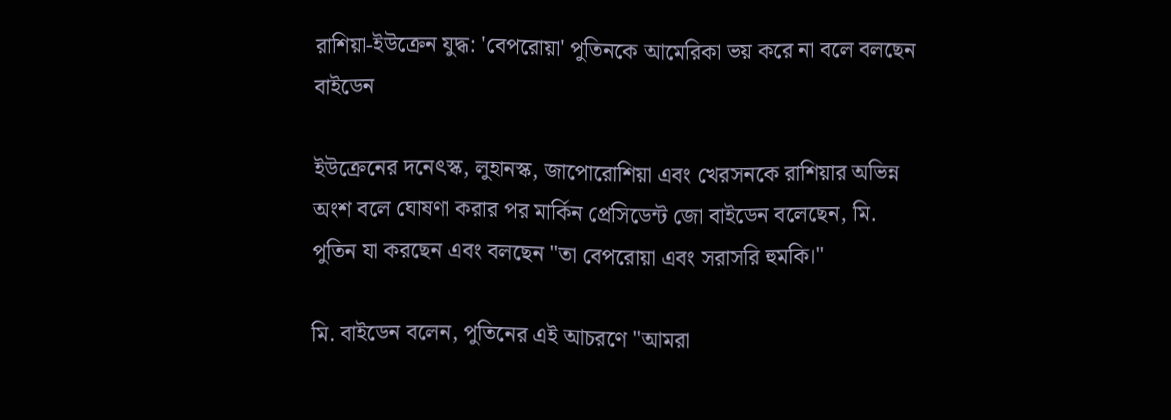রাশিয়া-ইউক্রেন যুদ্ধ: 'বেপরোয়া' পুতিনকে আমেরিকা ভয় করে না বলে বলছেন বাইডেন

ইউক্রেনের দনেৎস্ক, লুহানস্ক, জাপোরোশিয়া এবং খেরসনকে রাশিয়ার অভিন্ন অংশ বলে ঘোষণা করার পর মার্কিন প্রেসিডেন্ট জো বাইডেন বলেছেন, মি. পুতিন যা করছেন এবং বলছেন "তা বেপরোয়া এবং সরাসরি হুমকি।"

মি. বাইডেন বলেন, পুতিনের এই আচরণে "আমরা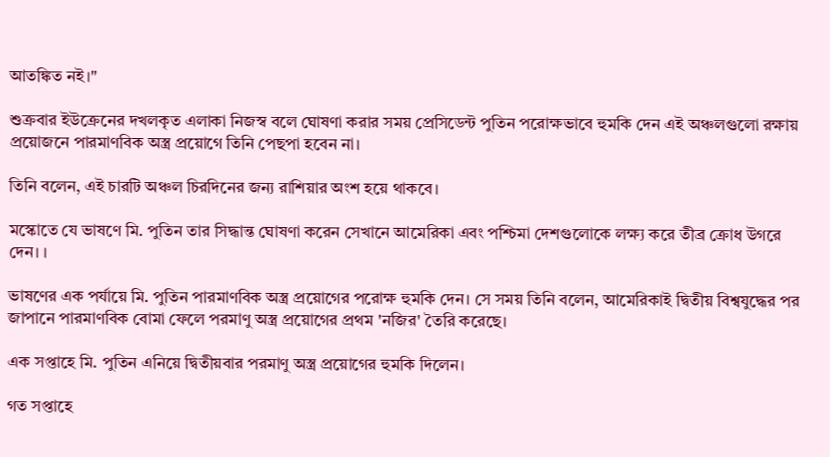আতঙ্কিত নই।"

শুক্রবার ইউক্রেনের দখলকৃত এলাকা নিজস্ব বলে ঘোষণা করার সময় প্রেসিডেন্ট পুতিন পরোক্ষভাবে হুমকি দেন এই অঞ্চলগুলো রক্ষায় প্রয়োজনে পারমাণবিক অস্ত্র প্রয়োগে তিনি পেছপা হবেন না।

তিনি বলেন, এই চারটি অঞ্চল চিরদিনের জন্য রাশিয়ার অংশ হয়ে থাকবে।

মস্কোতে যে ভাষণে মি. পুতিন তার সিদ্ধান্ত ঘোষণা করেন সেখানে আমেরিকা এবং পশ্চিমা দেশগুলোকে লক্ষ্য করে তীব্র ক্রোধ উগরে দেন। ।

ভাষণের এক পর্যায়ে মি. পুতিন পারমাণবিক অস্ত্র প্রয়োগের পরোক্ষ হুমকি দেন। সে সময় তিনি বলেন, আমেরিকাই দ্বিতীয় বিশ্বযুদ্ধের পর জাপানে পারমাণবিক বোমা ফেলে পরমাণু অস্ত্র প্রয়োগের প্রথম 'নজির' তৈরি করেছে।

এক সপ্তাহে মি. পুতিন এনিয়ে দ্বিতীয়বার পরমাণু অস্ত্র প্রয়োগের হুমকি দিলেন।

গত সপ্তাহে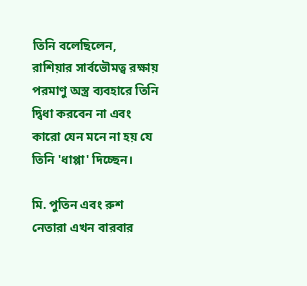তিনি বলেছিলেন, রাশিয়ার সার্বভৌমত্ব রক্ষায় পরমাণু অস্ত্র ব্যবহারে তিনি দ্বিধা করবেন না এবং কারো যেন মনে না হয় যে তিনি 'ধাপ্পা' দিচ্ছেন।

মি. পুতিন এবং রুশ নেতারা এখন বারবার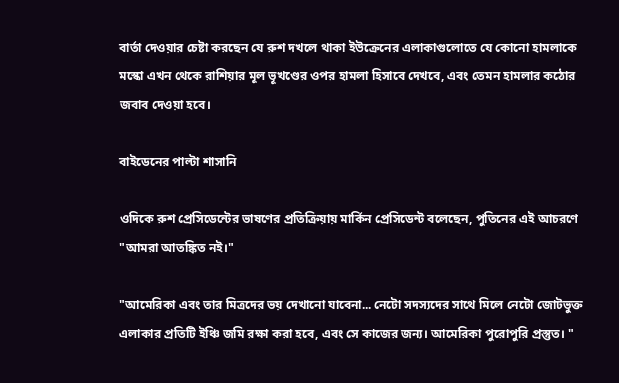বার্তা দেওয়ার চেষ্টা করছেন যে রুশ দখলে থাকা ইউক্রেনের এলাকাগুলোতে যে কোনো হামলাকে মস্কো এখন থেকে রাশিয়ার মূল ভূখণ্ডের ওপর হামলা হিসাবে দেখবে, এবং তেমন হামলার কঠোর জবাব দেওয়া হবে।

বাইডেনের পাল্টা শাসানি

ওদিকে রুশ প্রেসিডেন্টের ভাষণের প্রতিক্রিয়ায় মার্কিন প্রেসিডেন্ট বলেছেন, পুতিনের এই আচরণে "আমরা আতঙ্কিত নই।"

"আমেরিকা এবং তার মিত্রদের ভয় দেখানো যাবেনা... নেটো সদস্যদের সাথে মিলে নেটো জোটভুক্ত এলাকার প্রতিটি ইঞ্চি জমি রক্ষা করা হবে, এবং সে কাজের জন্য। আমেরিকা পুরোপুরি প্রস্তুত। "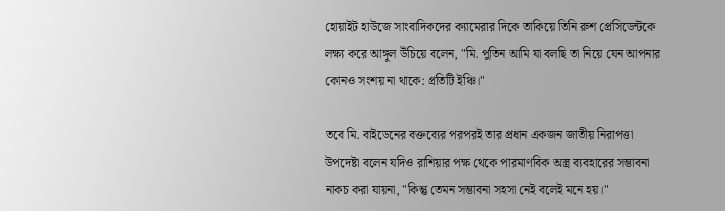হোয়াইট হাউজে সাংবাদিকদের ক্যামেরার দিকে তাকিয়ে তিনি রুশ প্রেসিডেন্টকে লক্ষ্য করে আঙ্গুল উঁচিয়ে বলেন, "মি. পুতিন আমি যা বলছি তা নিয়ে যেন আপনার কোনও সংশয় না থাকে: প্রতিটি ইঞ্চি।"

তবে মি. বাইডেনের বক্তব্যের পরপরই তার প্রধান একজন জাতীয় নিরাপত্তা উপদেষ্টা বলেন যদিও রাশিয়ার পক্ষ থেকে পারমাণবিক অস্ত্র ব্যবহারের সম্ভাবনা নাকচ করা যায়না, "কিন্তু তেমন সম্ভাবনা সহসা নেই বলেই মনে হয়।"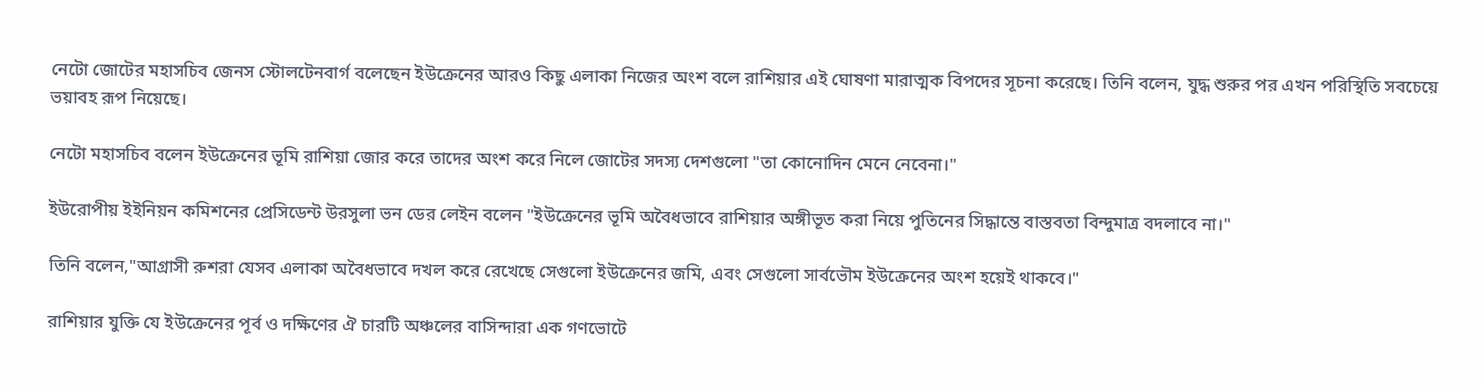নেটো জোটের মহাসচিব জেনস স্টোলটেনবার্গ বলেছেন ইউক্রেনের আরও কিছু এলাকা নিজের অংশ বলে রাশিয়ার এই ঘোষণা মারাত্মক বিপদের সূচনা করেছে। তিনি বলেন, যুদ্ধ শুরুর পর এখন পরিস্থিতি সবচেয়ে ভয়াবহ রূপ নিয়েছে।

নেটো মহাসচিব বলেন ইউক্রেনের ভূমি রাশিয়া জোর করে তাদের অংশ করে নিলে জোটের সদস্য দেশগুলো "তা কোনোদিন মেনে নেবেনা।"

ইউরোপীয় ইইনিয়ন কমিশনের প্রেসিডেন্ট উরসুলা ভন ডের লেইন বলেন "ইউক্রেনের ভূমি অবৈধভাবে রাশিয়ার অঙ্গীভূত করা নিয়ে পুতিনের সিদ্ধান্তে বাস্তবতা বিন্দুমাত্র বদলাবে না।"

তিনি বলেন,"আগ্রাসী রুশরা যেসব এলাকা অবৈধভাবে দখল করে রেখেছে সেগুলো ইউক্রেনের জমি, এবং সেগুলো সার্বভৌম ইউক্রেনের অংশ হয়েই থাকবে।"

রাশিয়ার যুক্তি যে ইউক্রেনের পূর্ব ও দক্ষিণের ঐ চারটি অঞ্চলের বাসিন্দারা এক গণভোটে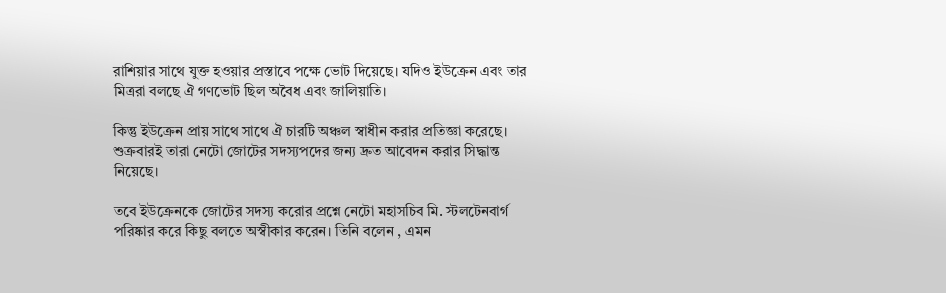রাশিয়ার সাথে যুক্ত হওয়ার প্রস্তাবে পক্ষে ভোট দিয়েছে। যদিও ইউক্রেন এবং তার মিত্ররা বলছে ঐ গণভোট ছিল অবৈধ এবং জালিয়াতি।

কিন্তু ইউক্রেন প্রায় সাথে সাথে ঐ চারটি অঞ্চল স্বাধীন করার প্রতিজ্ঞা করেছে। শুক্রবারই তারা নেটো জোটের সদস্যপদের জন্য দ্রুত আবেদন করার সিদ্ধান্ত নিয়েছে।

তবে ইউক্রেনকে জোটের সদস্য করোর প্রশ্নে নেটো মহাসচিব মি. স্টলটেনবার্গ পরিষ্কার করে কিছু বলতে অস্বীকার করেন। তিনি বলেন , এমন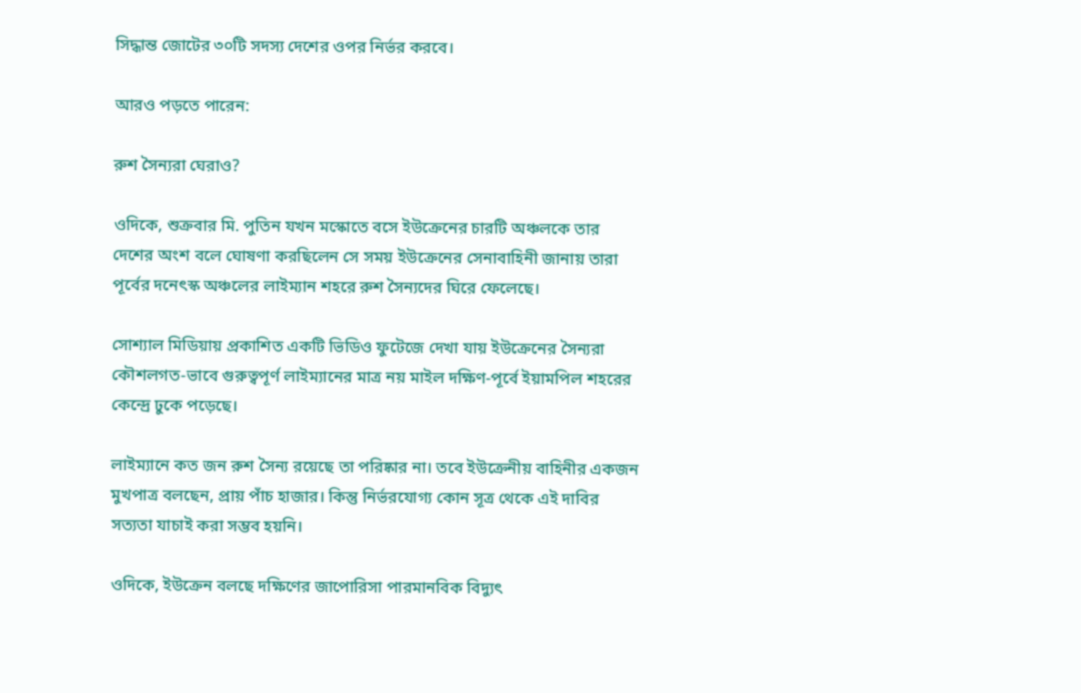সিদ্ধান্ত জোটের ৩০টি সদস্য দেশের ওপর নির্ভর করবে।

আরও পড়তে পারেন:

রুশ সৈন্যরা ঘেরাও?

ওদিকে, শুক্রবার মি. পুতিন যখন মস্কোতে বসে ইউক্রেনের চারটি অঞ্চলকে তার দেশের অংশ বলে ঘোষণা করছিলেন সে সময় ইউক্রেনের সেনাবাহিনী জানায় তারা পূর্বের দনেৎস্ক অঞ্চলের লাইম্যান শহরে রুশ সৈন্যদের ঘিরে ফেলেছে।

সোশ্যাল মিডিয়ায় প্রকাশিত একটি ভিডিও ফুটেজে দেখা যায় ইউক্রেনের সৈন্যরা কৌশলগত-ভাবে গুরুত্বপূর্ণ লাইম্যানের মাত্র নয় মাইল দক্ষিণ-পূর্বে ইয়ামপিল শহরের কেন্দ্রে ঢুকে পড়েছে।

লাইম্যানে কত জন রুশ সৈন্য রয়েছে তা পরিষ্কার না। তবে ইউক্রেনীয় বাহিনীর একজন মুখপাত্র বলছেন, প্রায় পাঁচ হাজার। কিন্তু নির্ভরযোগ্য কোন সূত্র থেকে এই দাবির সত্যতা যাচাই করা সম্ভব হয়নি।

ওদিকে, ইউক্রেন বলছে দক্ষিণের জাপোরিসা পারমানবিক বিদ্যুৎ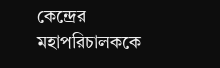কেন্দ্রের মহাপরিচালককে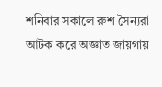শনিবার সকালে রুশ সৈন্যরা আটক করে অজ্ঞাত জায়গায়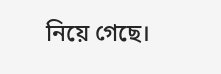নিয়ে গেছে।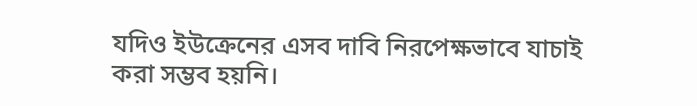যদিও ইউক্রেনের এসব দাবি নিরপেক্ষভাবে যাচাই করা সম্ভব হয়নি।